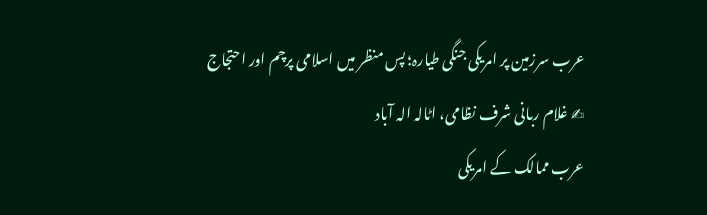عرب سرزمین پر امریکی جنگی طیارہ؛ پس منظر میں اسلامی پرچم اور احتجاج
✍ غلام ربانی شرف نظامی، اٹالہ الہ آباد
عرب ممالک کے امریکی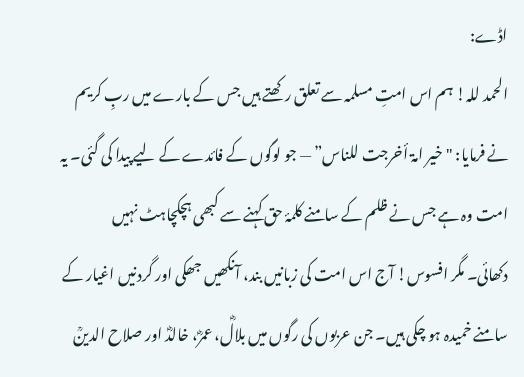اڈے:
الحمد للہ! ہم اس امتِ مسلمہ سے تعلق رکھتے ہیں جس کے بارے میں ربِ کریم نے فرمایا: "خیر امۃ أخرجت للناس” — جو لوگوں کے فائدے کے لیے پیدا کی گئی۔ یہ امت وہ ہے جس نے ظلم کے سامنے کلمۂ حق کہنے سے کبھی ہچکچاہٹ نہیں دکھائی۔ مگر افسوس! آج اس امت کی زبانیں بند، آنکھیں جھکی اور گردنیں اغیار کے سامنے خمیدہ ہو چکی ہیں۔ جن عربوں کی رگوں میں بلالؓ، عمرؓ، خالدؓ اور صلاح الدینؒ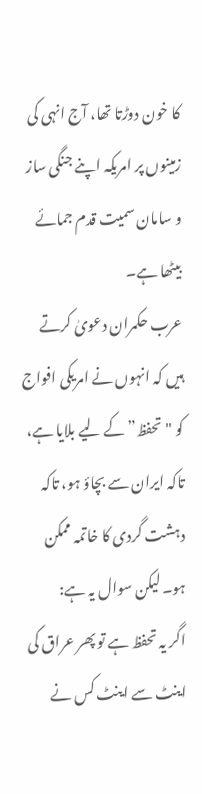کا خون دوڑتا تھا، آج انہی کی زمینوں پر امریکہ اپنے جنگی ساز و سامان سمیت قدم جمائے بیٹھا ہے۔
عرب حکمران دعویٰ کرتے ہیں کہ انہوں نے امریکی افواج کو "تحفظ” کے لیے بلایا ہے، تاکہ ایران سے بچاؤ ہو، تاکہ دہشت گردی کا خاتمہ ممکن ہو۔ لیکن سوال یہ ہے:
اگر یہ تحفظ ہے تو پھر عراق کی اینٹ سے اینٹ کس نے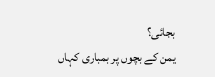بجائی؟
یمن کے بچوں پر بمباری کہاں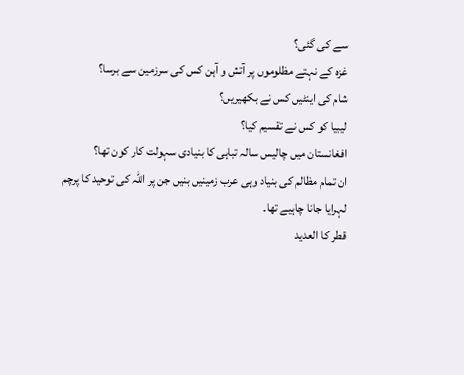سے کی گئی؟
غزہ کے نہتے مظلوموں پر آتش و آہن کس کی سرزمین سے برسا؟
شام کی اینٹیں کس نے بکھیریں؟
لیبیا کو کس نے تقسیم کیا؟
افغانستان میں چالیس سالہ تباہی کا بنیادی سہولت کار کون تھا؟
ان تمام مظالم کی بنیاد وہی عرب زمینیں بنیں جن پر اللہ کی توحید کا پرچم لہرایا جانا چاہیے تھا۔
قطر کا العديد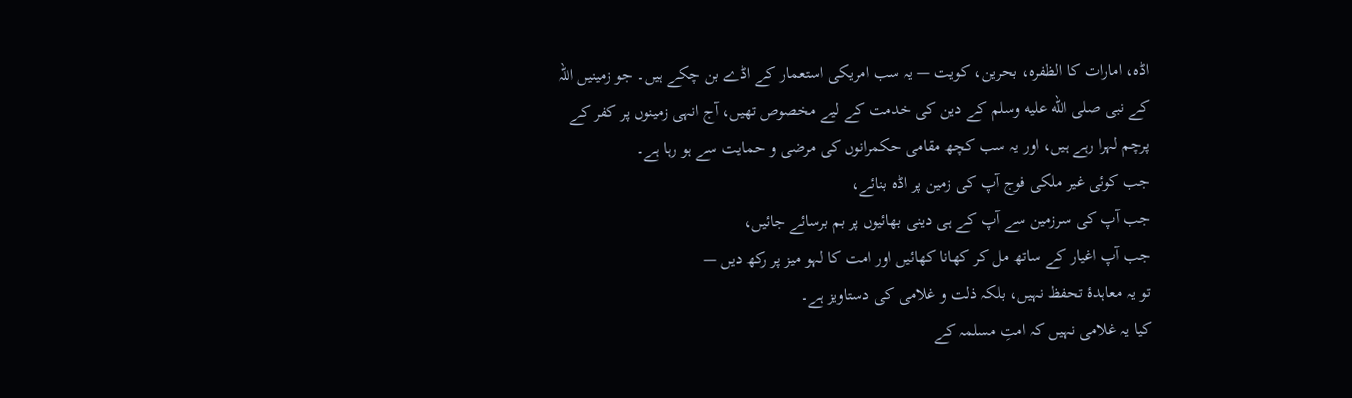اڈہ، امارات کا الظفرہ، بحرین، کویت — یہ سب امریکی استعمار کے اڈے بن چکے ہیں۔ جو زمینیں اللہ کے نبی صلى الله عليه وسلم کے دین کی خدمت کے لیے مخصوص تھیں، آج انہی زمینوں پر کفر کے پرچم لہرا رہے ہیں، اور یہ سب کچھ مقامی حکمرانوں کی مرضی و حمایت سے ہو رہا ہے۔
جب کوئی غیر ملکی فوج آپ کی زمین پر اڈہ بنائے،
جب آپ کی سرزمین سے آپ کے ہی دینی بھائیوں پر بم برسائے جائیں،
جب آپ اغیار کے ساتھ مل کر کھانا کھائیں اور امت کا لہو میز پر رکھ دیں —
تو یہ معاہدۂ تحفظ نہیں، بلکہ ذلت و غلامی کی دستاویز ہے۔
کیا یہ غلامی نہیں کہ امتِ مسلمہ کے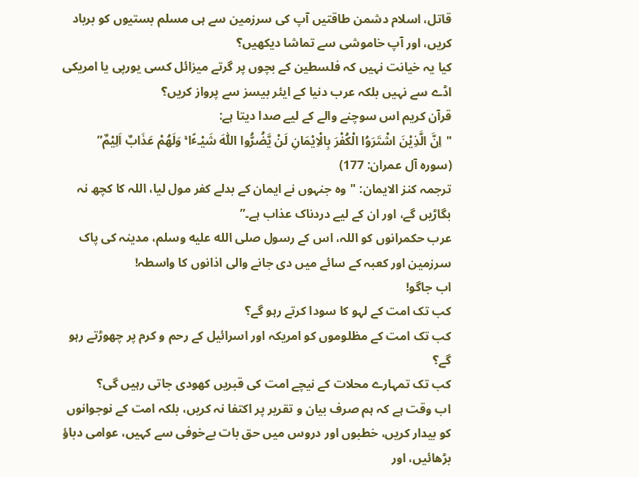قاتل، اسلام دشمن طاقتیں آپ کی سرزمین سے ہی مسلم بستیوں کو برباد کریں، اور آپ خاموشی سے تماشا دیکھیں؟
کیا یہ خیانت نہیں کہ فلسطین کے بچوں پر گرتے میزائل کسی یورپی یا امریکی اڈے سے نہیں بلکہ عرب دنیا کے ایئر بیسز سے پرواز کریں؟
قرآن کریم اس سوچنے والے کے لیے صدا دیتا ہے:
"اِنَّ الَّذِیْنَ اشْتَرَوُا الْكُفْرَ بِالْاِیْمَانِ لَنْ یَّضُرُّوا اللّٰهَ شَیْـٴًا ۚ وَلَهُمْ عَذَابٌ اَلِیْمٌ”
(سورہ آل عمران: 177)
ترجمہ کنز الایمان: "وہ جنہوں نے ایمان کے بدلے کفر مول لیا، اللہ کا کچھ نہ بگاڑیں گے، اور ان کے لیے دردناک عذاب ہے۔”
عرب حکمرانوں کو اللہ، اس کے رسول صلى الله عليه وسلم، مدینہ کی پاک سرزمین اور کعبہ کے سائے میں دی جانے والی اذانوں کا واسطہ!
اب جاگو!
کب تک امت کے لہو کا سودا کرتے رہو گے؟
کب تک امت کے مظلوموں کو امریکہ اور اسرائیل کے رحم و کرم پر چھوڑتے رہو گے؟
کب تک تمہارے محلات کے نیچے امت کی قبریں کھودی جاتی رہیں گی؟
اب وقت ہے کہ ہم صرف بیان و تقریر پر اکتفا نہ کریں، بلکہ امت کے نوجوانوں کو بیدار کریں، خطبوں اور دروس میں حق بات بےخوفی سے کہیں، عوامی دباؤ بڑھائیں، اور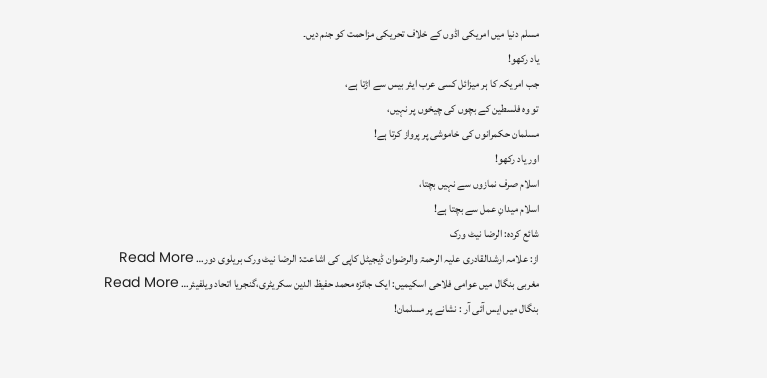مسلم دنیا میں امریکی اڈوں کے خلاف تحریکی مزاحمت کو جنم دیں۔
یاد رکھو!
جب امریکہ کا ہر میزائل کسی عرب ایئر بیس سے اڑتا ہے،
تو وہ فلسطین کے بچوں کی چیخوں پر نہیں،
مسلمان حکمرانوں کی خاموشی پر پرواز کرتا ہے!
اور یاد رکھو!
اسلام صرف نمازوں سے نہیں بچتا،
اسلام میدانِ عمل سے بچتا ہے!
شائع کردہ: الرضا نیٹ ورک
از: علامہ ارشدالقادری علیہ الرحمۃ والرضوان ڈیجیٹل کاپی کی اشاعت: الرضا نیٹ ورک بریلوی دور… Read More
مغربی بنگال میں عوامی فلاحی اسکیمیں: ایک جائزہ محمد حفیظ الدین سکریٹری،گنجریا اتحاد ویلفیئر… Read More
بنگال میں ایس آئی آر : نشانے پر مسلمان!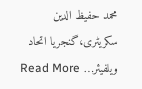محمد حفیظ الدین سکریٹری،گنجریا اتحاد ویلفیئر… Read More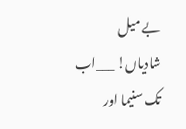بے میل شادیاں! ___اب تک سنیما اور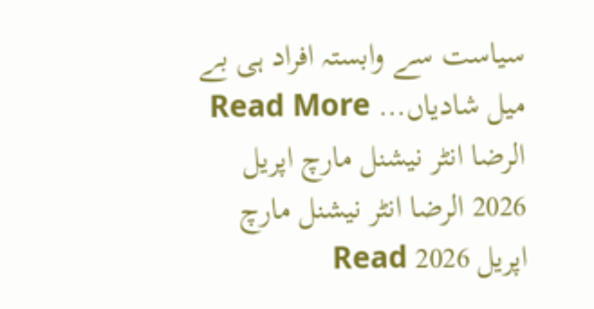سیاست سے وابستہ افراد ہی بے میل شادیاں… Read More
الرضا انٹر نیشنل مارچ اپریل 2026 الرضا انٹر نیشنل مارچ اپریل 2026 Read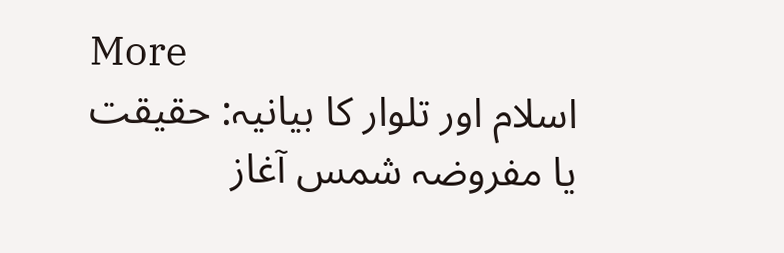More
اسلام اور تلوار کا بیانیہ: حقیقت یا مفروضہ شمس آغاز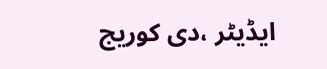ایڈیٹر ،دی کوریج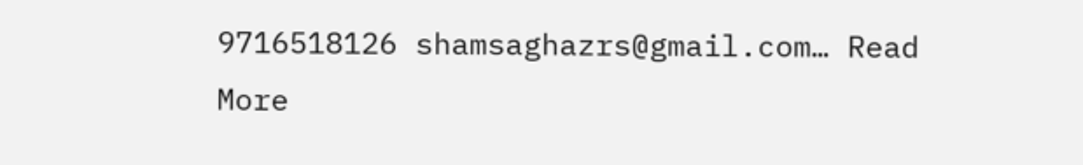9716518126 shamsaghazrs@gmail.com… Read More